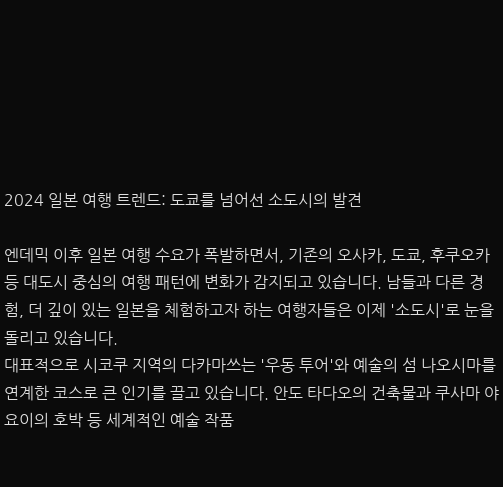2024 일본 여행 트렌드: 도쿄를 넘어선 소도시의 발견

엔데믹 이후 일본 여행 수요가 폭발하면서, 기존의 오사카, 도쿄, 후쿠오카 등 대도시 중심의 여행 패턴에 변화가 감지되고 있습니다. 남들과 다른 경험, 더 깊이 있는 일본을 체험하고자 하는 여행자들은 이제 '소도시'로 눈을 돌리고 있습니다.
대표적으로 시코쿠 지역의 다카마쓰는 '우동 투어'와 예술의 섬 나오시마를 연계한 코스로 큰 인기를 끌고 있습니다. 안도 타다오의 건축물과 쿠사마 야요이의 호박 등 세계적인 예술 작품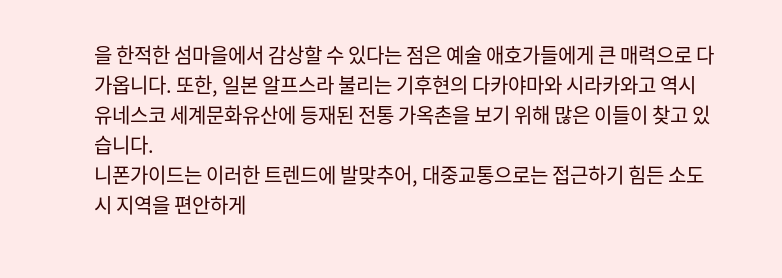을 한적한 섬마을에서 감상할 수 있다는 점은 예술 애호가들에게 큰 매력으로 다가옵니다. 또한, 일본 알프스라 불리는 기후현의 다카야마와 시라카와고 역시 유네스코 세계문화유산에 등재된 전통 가옥촌을 보기 위해 많은 이들이 찾고 있습니다.
니폰가이드는 이러한 트렌드에 발맞추어, 대중교통으로는 접근하기 힘든 소도시 지역을 편안하게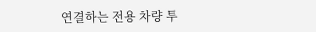연결하는 전용 차량 투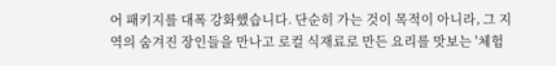어 패키지를 대폭 강화했습니다. 단순히 가는 것이 목적이 아니라, 그 지역의 숨겨진 장인들을 만나고 로컬 식재료로 만든 요리를 맛보는 '체험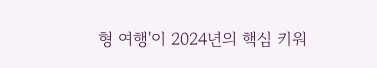형 여행'이 2024년의 핵심 키워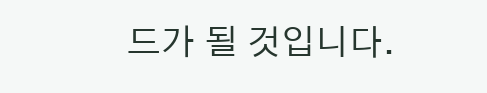드가 될 것입니다.